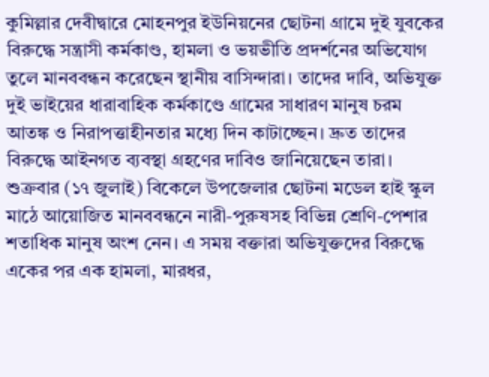কুমিল্লার দেবীদ্বারে মোহনপুর ইউনিয়নের ছোটনা গ্রামে দুই যুবকের বিরুদ্ধে সন্ত্রাসী কর্মকাণ্ড, হামলা ও ভয়ভীতি প্রদর্শনের অভিযোগ তুলে মানববন্ধন করেছেন স্থানীয় বাসিন্দারা। তাদের দাবি, অভিযুক্ত দুই ভাইয়ের ধারাবাহিক কর্মকাণ্ডে গ্রামের সাধারণ মানুষ চরম আতঙ্ক ও নিরাপত্তাহীনতার মধ্যে দিন কাটাচ্ছেন। দ্রুত তাদের বিরুদ্ধে আইনগত ব্যবস্থা গ্রহণের দাবিও জানিয়েছেন তারা।
শুক্রবার (১৭ জুলাই) বিকেলে উপজেলার ছোটনা মডেল হাই স্কুল মাঠে আয়োজিত মানববন্ধনে নারী-পুরুষসহ বিভিন্ন শ্রেণি-পেশার শতাধিক মানুষ অংশ নেন। এ সময় বক্তারা অভিযুক্তদের বিরুদ্ধে একের পর এক হামলা, মারধর,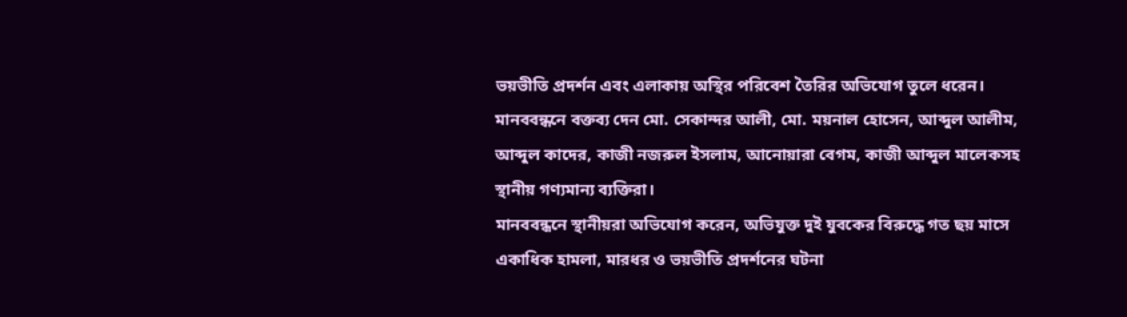ভয়ভীতি প্রদর্শন এবং এলাকায় অস্থির পরিবেশ তৈরির অভিযোগ তুলে ধরেন।
মানববন্ধনে বক্তব্য দেন মো. সেকান্দর আলী, মো. ময়নাল হোসেন, আব্দুল আলীম, আব্দুল কাদের, কাজী নজরুল ইসলাম, আনোয়ারা বেগম, কাজী আব্দুল মালেকসহ স্থানীয় গণ্যমান্য ব্যক্তিরা।
মানববন্ধনে স্থানীয়রা অভিযোগ করেন, অভিযুক্ত দুই যুবকের বিরুদ্ধে গত ছয় মাসে একাধিক হামলা, মারধর ও ভয়ভীতি প্রদর্শনের ঘটনা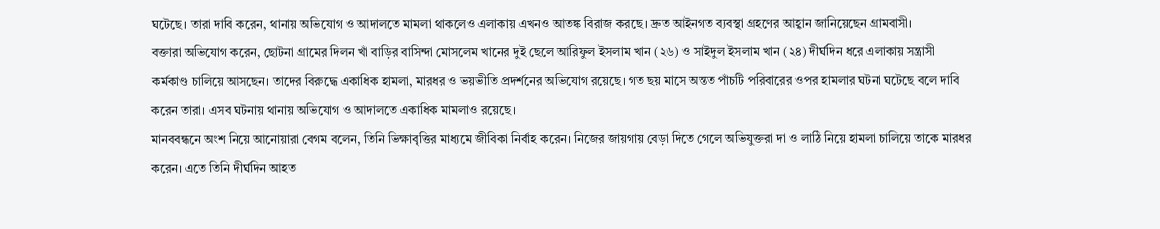ঘটেছে। তারা দাবি করেন, থানায় অভিযোগ ও আদালতে মামলা থাকলেও এলাকায় এখনও আতঙ্ক বিরাজ করছে। দ্রুত আইনগত ব্যবস্থা গ্রহণের আহ্বান জানিয়েছেন গ্রামবাসী।
বক্তারা অভিযোগ করেন, ছোটনা গ্রামের দিলন খাঁ বাড়ির বাসিন্দা মোসলেম খানের দুই ছেলে আরিফুল ইসলাম খান (২৬) ও সাইদুল ইসলাম খান (২৪) দীর্ঘদিন ধরে এলাকায় সন্ত্রাসী কর্মকাণ্ড চালিয়ে আসছেন। তাদের বিরুদ্ধে একাধিক হামলা, মারধর ও ভয়ভীতি প্রদর্শনের অভিযোগ রয়েছে। গত ছয় মাসে অন্তত পাঁচটি পরিবারের ওপর হামলার ঘটনা ঘটেছে বলে দাবি করেন তারা। এসব ঘটনায় থানায় অভিযোগ ও আদালতে একাধিক মামলাও রয়েছে।
মানববন্ধনে অংশ নিয়ে আনোয়ারা বেগম বলেন, তিনি ভিক্ষাবৃত্তির মাধ্যমে জীবিকা নির্বাহ করেন। নিজের জায়গায় বেড়া দিতে গেলে অভিযুক্তরা দা ও লাঠি নিয়ে হামলা চালিয়ে তাকে মারধর করেন। এতে তিনি দীর্ঘদিন আহত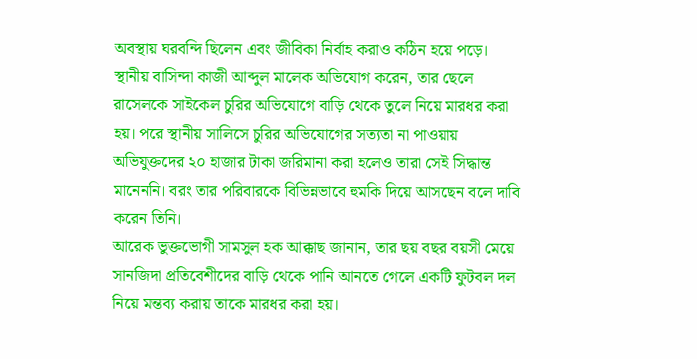অবস্থায় ঘরবন্দি ছিলেন এবং জীবিকা নির্বাহ করাও কঠিন হয়ে পড়ে।
স্থানীয় বাসিন্দা কাজী আব্দুল মালেক অভিযোগ করেন, তার ছেলে রাসেলকে সাইকেল চুরির অভিযোগে বাড়ি থেকে তুলে নিয়ে মারধর করা হয়। পরে স্থানীয় সালিসে চুরির অভিযোগের সত্যতা না পাওয়ায় অভিযুক্তদের ২০ হাজার টাকা জরিমানা করা হলেও তারা সেই সিদ্ধান্ত মানেননি। বরং তার পরিবারকে বিভিন্নভাবে হুমকি দিয়ে আসছেন বলে দাবি করেন তিনি।
আরেক ভুক্তভোগী সামসুল হক আক্কাছ জানান, তার ছয় বছর বয়সী মেয়ে সানজিদা প্রতিবেশীদের বাড়ি থেকে পানি আনতে গেলে একটি ফুটবল দল নিয়ে মন্তব্য করায় তাকে মারধর করা হয়।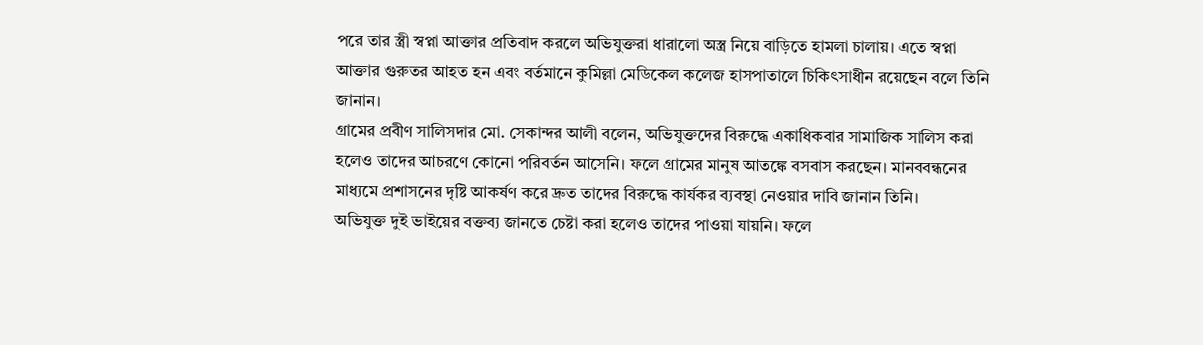পরে তার স্ত্রী স্বপ্না আক্তার প্রতিবাদ করলে অভিযুক্তরা ধারালো অস্ত্র নিয়ে বাড়িতে হামলা চালায়। এতে স্বপ্না আক্তার গুরুতর আহত হন এবং বর্তমানে কুমিল্লা মেডিকেল কলেজ হাসপাতালে চিকিৎসাধীন রয়েছেন বলে তিনি জানান।
গ্রামের প্রবীণ সালিসদার মো. সেকান্দর আলী বলেন, অভিযুক্তদের বিরুদ্ধে একাধিকবার সামাজিক সালিস করা হলেও তাদের আচরণে কোনো পরিবর্তন আসেনি। ফলে গ্রামের মানুষ আতঙ্কে বসবাস করছেন। মানববন্ধনের মাধ্যমে প্রশাসনের দৃষ্টি আকর্ষণ করে দ্রুত তাদের বিরুদ্ধে কার্যকর ব্যবস্থা নেওয়ার দাবি জানান তিনি।
অভিযুক্ত দুই ভাইয়ের বক্তব্য জানতে চেষ্টা করা হলেও তাদের পাওয়া যায়নি। ফলে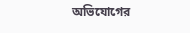অভিযোগের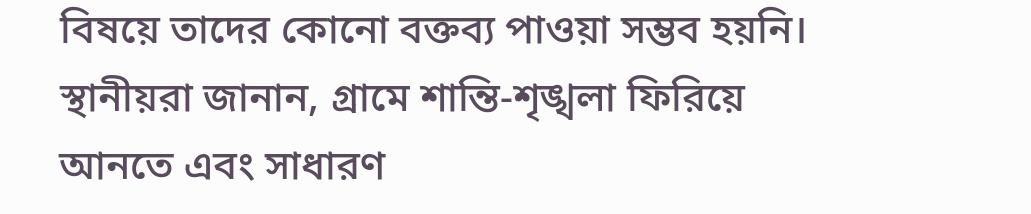বিষয়ে তাদের কোনো বক্তব্য পাওয়া সম্ভব হয়নি।
স্থানীয়রা জানান, গ্রামে শান্তি-শৃঙ্খলা ফিরিয়ে আনতে এবং সাধারণ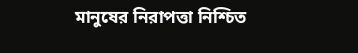মানুষের নিরাপত্তা নিশ্চিত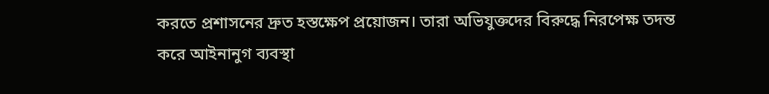করতে প্রশাসনের দ্রুত হস্তক্ষেপ প্রয়োজন। তারা অভিযুক্তদের বিরুদ্ধে নিরপেক্ষ তদন্ত করে আইনানুগ ব্যবস্থা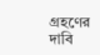গ্রহণের দাবি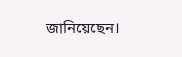জানিয়েছেন।